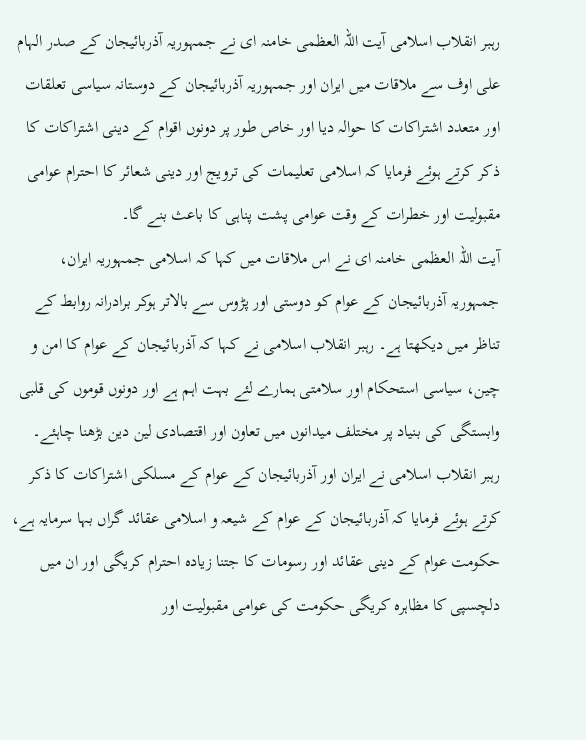رہبر انقلاب اسلامی آيت اللہ العظمی خامنہ ای نے جمہوریہ آذربائیجان کے صدر الہام علی اوف سے ملاقات میں ایران اور جمہوریہ آذربائیجان کے دوستانہ سیاسی تعلقات اور متعدد اشتراکات کا حوالہ دیا اور خاص طور پر دونوں اقوام کے دینی اشتراکات کا ذکر کرتے ہوئے فرمایا کہ اسلامی تعلیمات کی ترویج اور دینی شعائر کا احترام عوامی مقبولیت اور خطرات کے وقت عوامی پشت پناہی کا باعث بنے گا۔
آیت اللہ العظمی خامنہ ای نے اس ملاقات میں کہا کہ اسلامی جمہوریہ ایران، جمہوریہ آذربائیجان کے عوام کو دوستی اور پڑوس سے بالاتر ہوکر برادرانہ روابط کے تناظر میں دیکھتا ہے۔ رہبر انقلاب اسلامی نے کہا کہ آذربائیجان کے عوام کا امن و چین، سیاسی استحکام اور سلامتی ہمارے لئے بہت اہم ہے اور دونوں قوموں کی قلبی وابستگی کی بنیاد پر مختلف میدانوں میں تعاون اور اقتصادی لین دین بڑھنا چاہئے۔
رہبر انقلاب اسلامی نے ایران اور آذربائیجان کے عوام کے مسلکی اشتراکات کا ذکر کرتے ہوئے فرمایا کہ آذربائیجان کے عوام کے شیعہ و اسلامی عقائد گراں بہا سرمایہ ہے، حکومت عوام کے دینی عقائد اور رسومات کا جتنا زیادہ احترام کریگی اور ان میں دلچسپی کا مظاہرہ کریگی حکومت کی عوامی مقبولیت اور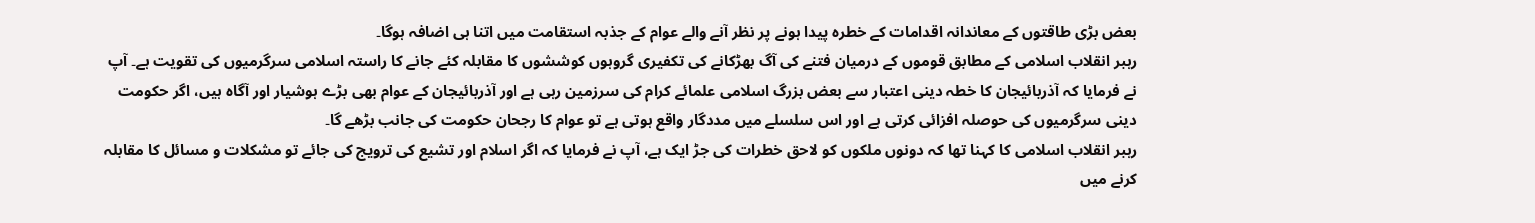بعض بڑی طاقتوں کے معاندانہ اقدامات کے خطرہ پیدا ہونے پر نظر آنے والے عوام کے جذبہ استقامت میں اتنا ہی اضافہ ہوگا۔
رہبر انقلاب اسلامی کے مطابق قوموں کے درمیان فتنے کی آگ بھڑکانے کی تکفیری گروہوں کوششوں کا مقابلہ کئے جانے کا راستہ اسلامی سرگرمیوں کی تقویت ہے۔ آپ نے فرمایا کہ آذربائیجان کا خطہ دینی اعتبار سے بعض بزرگ اسلامی علمائے کرام کی سرزمین رہی ہے اور آذربائیجان کے عوام بھی بڑے ہوشیار اور آگاہ ہیں، اگر حکومت دینی سرگرمیوں کی حوصلہ افزائی کرتی ہے اور اس سلسلے میں مددگار واقع ہوتی ہے تو عوام کا رجحان حکومت کی جانب بڑھے گا۔
رہبر انقلاب اسلامی کا کہنا تھا کہ دونوں ملکوں کو لاحق خطرات کی جڑ ایک ہے، آپ نے فرمایا کہ اگر اسلام اور تشیع کی ترویج کی جائے تو مشکلات و مسائل کا مقابلہ کرنے میں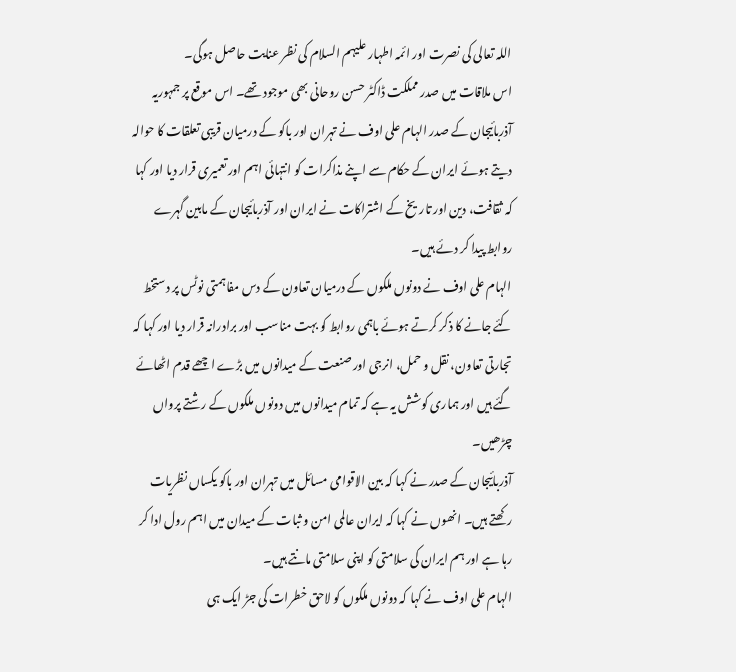اللہ تعالی کی نصرت اور ائمہ اطہار علیہم السلام کی نظر عنایت حاصل ہوگی۔
اس ملاقات میں صدر مملکت ڈاکٹر حسن روحانی بھی موجود تھے۔ اس موقع پر جمہوریہ آذربائیجان کے صدر الہام علی اوف نے تہران اور باکو کے درمیان قریبی تعلقات کا حوالہ دیتے ہوئے ایران کے حکام سے اپنے مذاکرات کو انتہائی اہم اور تعمیری قرار دیا اور کہا کہ ثقافت، دین اور تاریخ کے اشتراکات نے ایران اور آذربائیجان کے مابین گہرے روابط پیدا کر دئے ہیں۔
الہام علی اوف نے دونوں ملکوں کے درمیان تعاون کے دس مفاہمتی نوٹس پر دستخط کئے جانے کا ذکر کرتے ہوئے باہمی روابط کو بہت مناسب اور برادرانہ قرار دیا اور کہا کہ تجارتی تعاون، نقل و حمل، انرجی اور صنعت کے میدانوں میں بڑے اچھے قدم اٹھائے گئے ہیں اور ہماری کوشش یہ ہے کہ تمام میدانوں میں دونوں ملکوں کے رشتے پرواں چڑھیں۔
آذربائیجان کے صدر نے کہا کہ بین الاقوامی مسائل میں تہران اور باکو یکساں نظریات رکھتے ہیں۔ انھوں نے کہا کہ ایران عالمی امن و ثبات کے میدان میں اہم رول ادا کر رہا ہے اور ہم ایران کی سلامتی کو اپنی سلامتی مانتے ہیں۔
الہام علی اوف نے کہا کہ دونوں ملکوں کو لاحق خطرات کی جڑ ایک ہی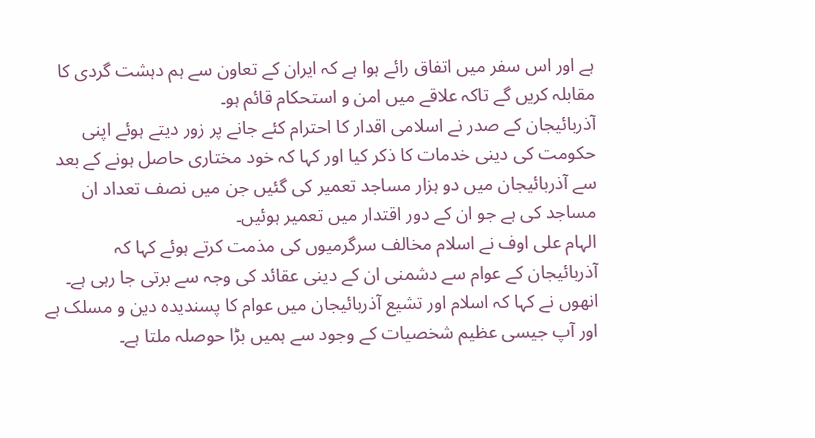ہے اور اس سفر میں اتفاق رائے ہوا ہے کہ ایران کے تعاون سے ہم دہشت گردی کا مقابلہ کریں گے تاکہ علاقے میں امن و استحکام قائم ہو۔
آذربائیجان کے صدر نے اسلامی اقدار کا احترام کئے جانے پر زور دیتے ہوئے اپنی حکومت کی دینی خدمات کا ذکر کیا اور کہا کہ خود مختاری حاصل ہونے کے بعد سے آذربائیجان میں دو ہزار مساجد تعمیر کی گئیں جن میں نصف تعداد ان مساجد کی ہے جو ان کے دور اقتدار میں تعمیر ہوئیں۔
الہام علی اوف نے اسلام مخالف سرگرمیوں کی مذمت کرتے ہوئے کہا کہ آذربائیجان کے عوام سے دشمنی ان کے دینی عقائد کی وجہ سے برتی جا رہی ہے۔ انھوں نے کہا کہ اسلام اور تشیع آذربائیجان میں عوام کا پسندیدہ دین و مسلک ہے اور آپ جیسی عظیم شخصیات کے وجود سے ہمیں بڑا حوصلہ ملتا ہے۔